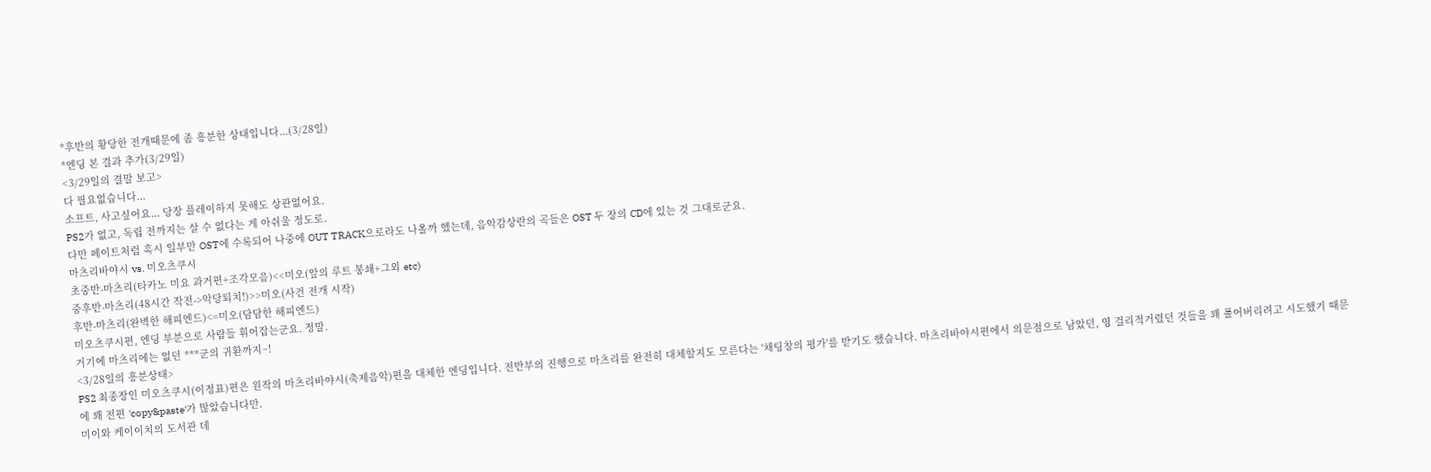*후반의 황당한 전개때문에 좀 흥분한 상태입니다...(3/28일)
*엔딩 본 결과 추가(3/29일)
<3/29일의 결말 보고>
다 필요없습니다...
소프트, 사고싶어요... 당장 플레이하지 못해도 상관없어요.
PS2가 없고, 독립 전까지는 살 수 없다는 게 아쉬울 정도로.
다만 페이트처럼 혹시 일부만 OST에 수록되어 나중에 OUT TRACK으로라도 나올까 했는데, 음악감상란의 곡들은 OST 두 장의 CD에 있는 것 그대로군요.
마츠리바야시 vs. 미오츠쿠시
초중반-마츠리(타카노 미요 과거편+조각모음)<<미오(앞의 루트 봉쇄+그외 etc)
중후반-마츠리(48시간 작전->악당퇴치!)>>미오(사건 전개 시작)
후반-마츠리(완벽한 해피엔드)<=미오(담담한 해피엔드)
미오츠쿠시편, 엔딩 부분으로 사람들 휘어잡는군요. 정말.
거기에 마츠리에는 없던 ***군의 귀환까지~!
<3/28일의 흥분상태>
PS2 최종장인 미오츠쿠시(이정표)편은 원작의 마츠리바야시(축제음악)편을 대체한 엔딩입니다. 전반부의 진행으로 마츠리를 완전히 대체할지도 모른다는 '채팅창의 평가'를 받기도 했습니다. 마츠리바야시편에서 의문점으로 남았던, 영 걸리적거렸던 것들을 꽤 풀어버리려고 시도했기 때문에 꽤 전편 'copy&paste'가 많았습니다만.
미이와 케이이치의 도서관 데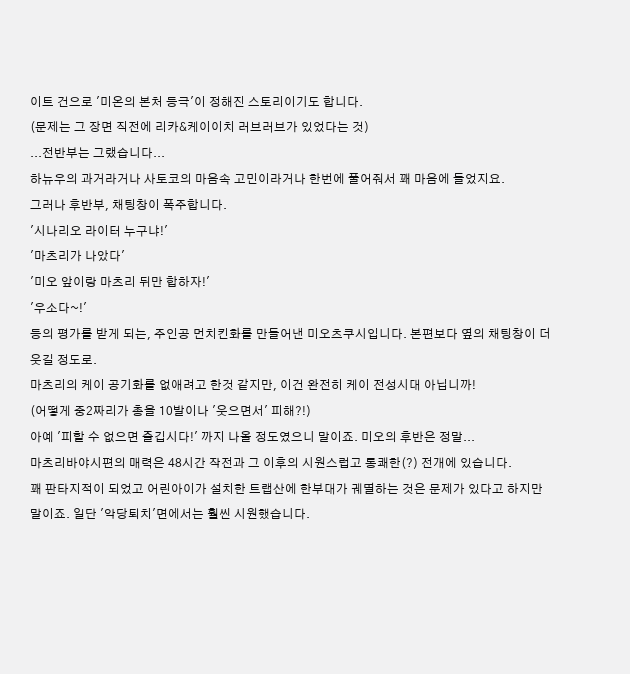이트 건으로 '미온의 본처 등극'이 정해진 스토리이기도 합니다.
(문제는 그 장면 직전에 리카&케이이치 러브러브가 있었다는 것)
...전반부는 그랬습니다...
하뉴우의 과거라거나 사토코의 마음속 고민이라거나 한번에 풀어줘서 꽤 마음에 들었지요.
그러나 후반부, 채팅창이 폭주합니다.
'시나리오 라이터 누구냐!'
'마츠리가 나았다'
'미오 앞이랑 마츠리 뒤만 합하자!'
'우소다~!'
등의 평가를 받게 되는, 주인공 먼치킨화를 만들어낸 미오츠쿠시입니다. 본편보다 옆의 채팅창이 더 웃길 정도로.
마츠리의 케이 공기화를 없애려고 한것 같지만, 이건 완전히 케이 전성시대 아닙니까!
(어떻게 중2짜리가 총을 10발이나 '웃으면서' 피해?!)
아예 '피할 수 없으면 즐깁시다!' 까지 나올 정도였으니 말이죠. 미오의 후반은 정말...
마츠리바야시편의 매력은 48시간 작전과 그 이후의 시원스럽고 통쾌한(?) 전개에 있습니다.
꽤 판타지적이 되었고 어린아이가 설치한 트랩산에 한부대가 궤멸하는 것은 문제가 있다고 하지만 말이죠. 일단 '악당퇴치'면에서는 훨씬 시원했습니다.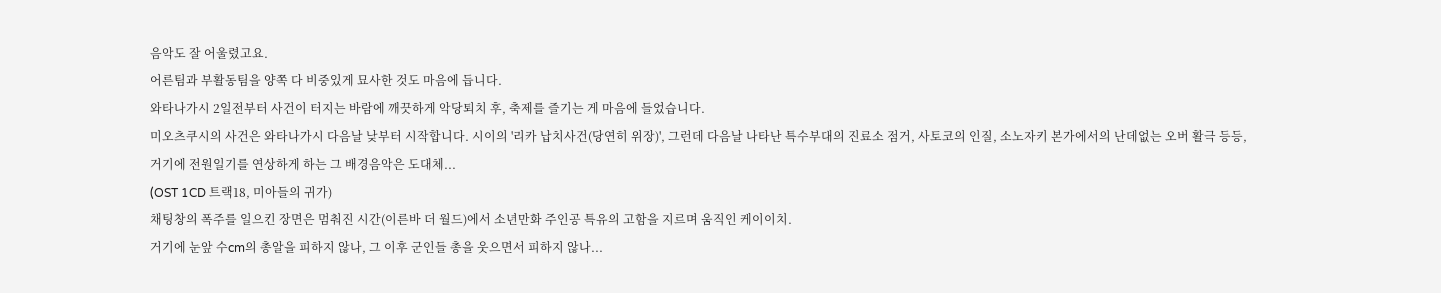음악도 잘 어울렸고요.
어른팀과 부활동팀을 양쪽 다 비중있게 묘사한 것도 마음에 듭니다.
와타나가시 2일전부터 사건이 터지는 바람에 깨끗하게 악당퇴치 후, 축제를 즐기는 게 마음에 들었습니다.
미오츠쿠시의 사건은 와타나가시 다음날 낮부터 시작합니다. 시이의 '리카 납치사건(당연히 위장)', 그런데 다음날 나타난 특수부대의 진료소 점거, 사토코의 인질, 소노자키 본가에서의 난데없는 오버 활극 등등,
거기에 전원일기를 연상하게 하는 그 배경음악은 도대체...
(OST 1CD 트랙18, 미아들의 귀가)
채팅창의 폭주를 일으킨 장면은 멈춰진 시간(이른바 더 월드)에서 소년만화 주인공 특유의 고함을 지르며 움직인 케이이치.
거기에 눈앞 수cm의 총알을 피하지 않나, 그 이후 군인들 총을 웃으면서 피하지 않나...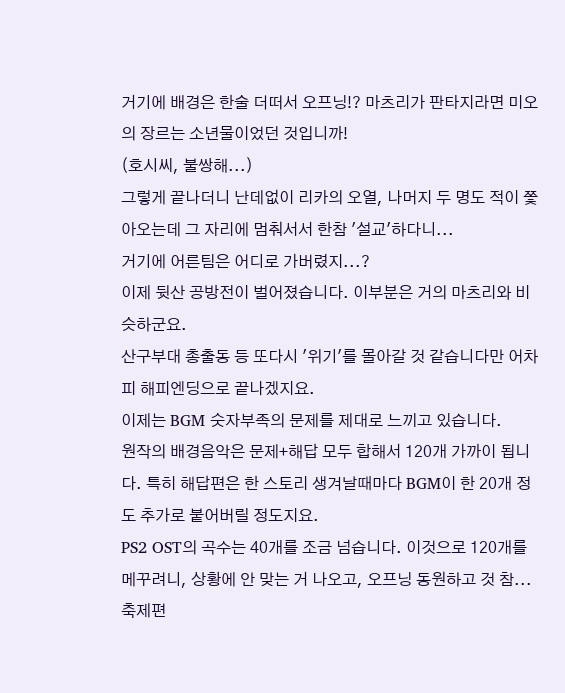거기에 배경은 한술 더떠서 오프닝!? 마츠리가 판타지라면 미오의 장르는 소년물이었던 것입니까!
(호시씨, 불쌍해...)
그렇게 끝나더니 난데없이 리카의 오열, 나머지 두 명도 적이 쫓아오는데 그 자리에 멈춰서서 한참 '설교'하다니...
거기에 어른팀은 어디로 가버렸지...?
이제 뒷산 공방전이 벌어졌습니다. 이부분은 거의 마츠리와 비슷하군요.
산구부대 총출동 등 또다시 '위기'를 몰아갈 것 같습니다만 어차피 해피엔딩으로 끝나겠지요.
이제는 BGM 숫자부족의 문제를 제대로 느끼고 있습니다.
원작의 배경음악은 문제+해답 모두 합해서 120개 가까이 됩니다. 특히 해답편은 한 스토리 생겨날때마다 BGM이 한 20개 정도 추가로 붙어버릴 정도지요.
PS2 OST의 곡수는 40개를 조금 넘습니다. 이것으로 120개를 메꾸려니, 상황에 안 맞는 거 나오고, 오프닝 동원하고 것 참...
축제편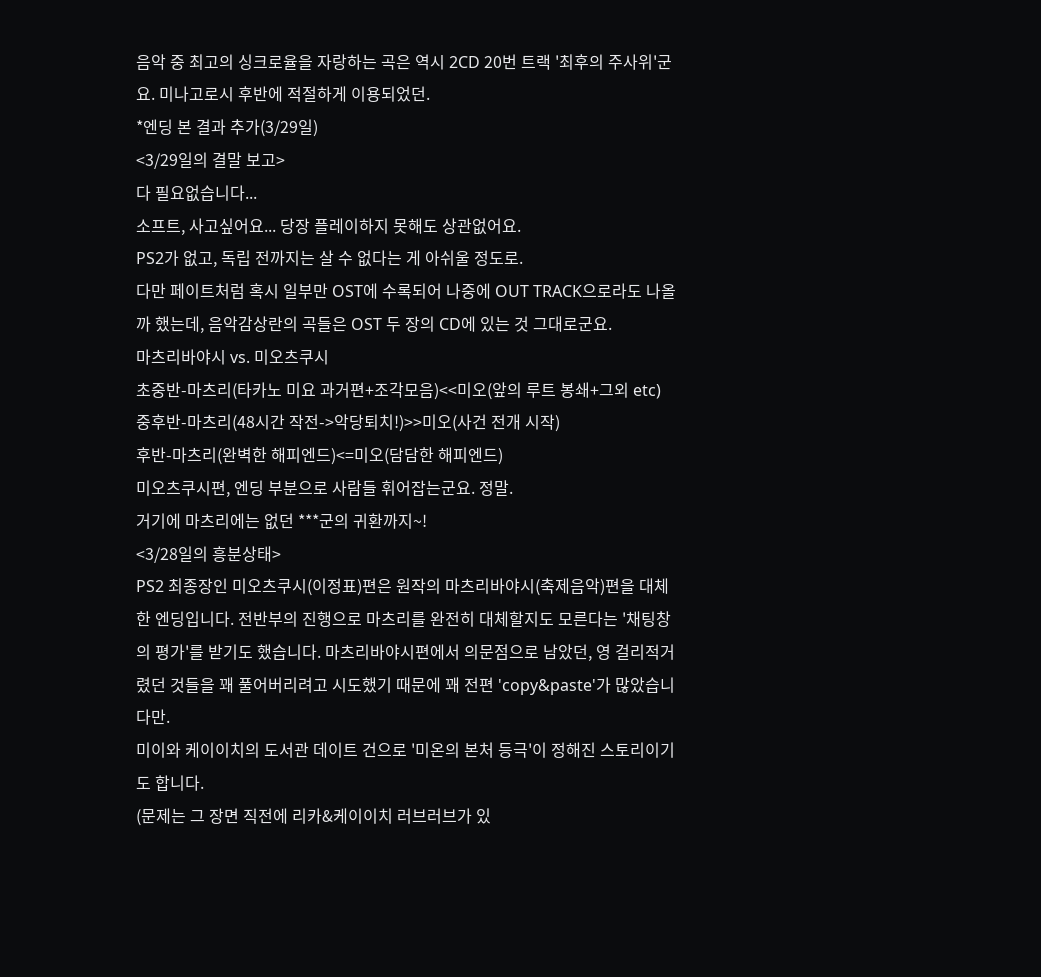음악 중 최고의 싱크로율을 자랑하는 곡은 역시 2CD 20번 트랙 '최후의 주사위'군요. 미나고로시 후반에 적절하게 이용되었던.
*엔딩 본 결과 추가(3/29일)
<3/29일의 결말 보고>
다 필요없습니다...
소프트, 사고싶어요... 당장 플레이하지 못해도 상관없어요.
PS2가 없고, 독립 전까지는 살 수 없다는 게 아쉬울 정도로.
다만 페이트처럼 혹시 일부만 OST에 수록되어 나중에 OUT TRACK으로라도 나올까 했는데, 음악감상란의 곡들은 OST 두 장의 CD에 있는 것 그대로군요.
마츠리바야시 vs. 미오츠쿠시
초중반-마츠리(타카노 미요 과거편+조각모음)<<미오(앞의 루트 봉쇄+그외 etc)
중후반-마츠리(48시간 작전->악당퇴치!)>>미오(사건 전개 시작)
후반-마츠리(완벽한 해피엔드)<=미오(담담한 해피엔드)
미오츠쿠시편, 엔딩 부분으로 사람들 휘어잡는군요. 정말.
거기에 마츠리에는 없던 ***군의 귀환까지~!
<3/28일의 흥분상태>
PS2 최종장인 미오츠쿠시(이정표)편은 원작의 마츠리바야시(축제음악)편을 대체한 엔딩입니다. 전반부의 진행으로 마츠리를 완전히 대체할지도 모른다는 '채팅창의 평가'를 받기도 했습니다. 마츠리바야시편에서 의문점으로 남았던, 영 걸리적거렸던 것들을 꽤 풀어버리려고 시도했기 때문에 꽤 전편 'copy&paste'가 많았습니다만.
미이와 케이이치의 도서관 데이트 건으로 '미온의 본처 등극'이 정해진 스토리이기도 합니다.
(문제는 그 장면 직전에 리카&케이이치 러브러브가 있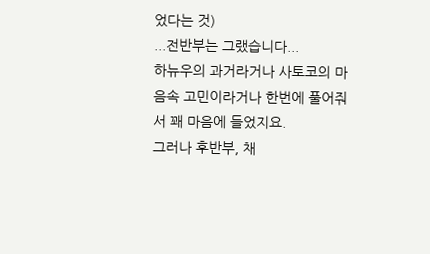었다는 것)
...전반부는 그랬습니다...
하뉴우의 과거라거나 사토코의 마음속 고민이라거나 한번에 풀어줘서 꽤 마음에 들었지요.
그러나 후반부, 채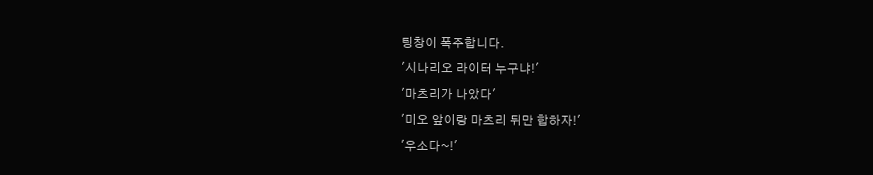팅창이 폭주합니다.
'시나리오 라이터 누구냐!'
'마츠리가 나았다'
'미오 앞이랑 마츠리 뒤만 합하자!'
'우소다~!'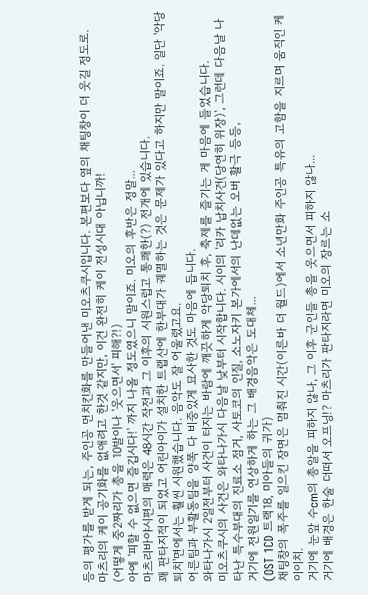등의 평가를 받게 되는, 주인공 먼치킨화를 만들어낸 미오츠쿠시입니다. 본편보다 옆의 채팅창이 더 웃길 정도로.
마츠리의 케이 공기화를 없애려고 한것 같지만, 이건 완전히 케이 전성시대 아닙니까!
(어떻게 중2짜리가 총을 10발이나 '웃으면서' 피해?!)
아예 '피할 수 없으면 즐깁시다!' 까지 나올 정도였으니 말이죠. 미오의 후반은 정말...
마츠리바야시편의 매력은 48시간 작전과 그 이후의 시원스럽고 통쾌한(?) 전개에 있습니다.
꽤 판타지적이 되었고 어린아이가 설치한 트랩산에 한부대가 궤멸하는 것은 문제가 있다고 하지만 말이죠. 일단 '악당퇴치'면에서는 훨씬 시원했습니다. 음악도 잘 어울렸고요.
어른팀과 부활동팀을 양쪽 다 비중있게 묘사한 것도 마음에 듭니다.
와타나가시 2일전부터 사건이 터지는 바람에 깨끗하게 악당퇴치 후, 축제를 즐기는 게 마음에 들었습니다.
미오츠쿠시의 사건은 와타나가시 다음날 낮부터 시작합니다. 시이의 '리카 납치사건(당연히 위장)', 그런데 다음날 나타난 특수부대의 진료소 점거, 사토코의 인질, 소노자키 본가에서의 난데없는 오버 활극 등등,
거기에 전원일기를 연상하게 하는 그 배경음악은 도대체...
(OST 1CD 트랙18, 미아들의 귀가)
채팅창의 폭주를 일으킨 장면은 멈춰진 시간(이른바 더 월드)에서 소년만화 주인공 특유의 고함을 지르며 움직인 케이이치.
거기에 눈앞 수cm의 총알을 피하지 않나, 그 이후 군인들 총을 웃으면서 피하지 않나...
거기에 배경은 한술 더떠서 오프닝!? 마츠리가 판타지라면 미오의 장르는 소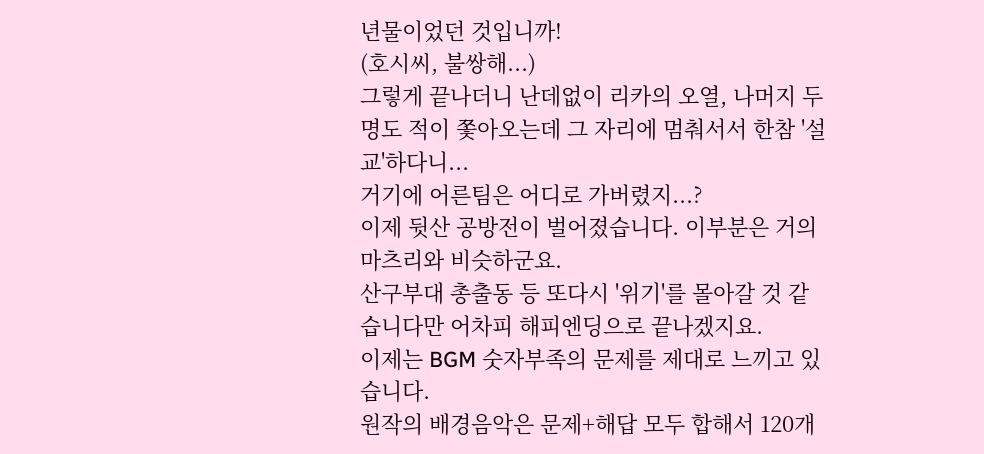년물이었던 것입니까!
(호시씨, 불쌍해...)
그렇게 끝나더니 난데없이 리카의 오열, 나머지 두 명도 적이 쫓아오는데 그 자리에 멈춰서서 한참 '설교'하다니...
거기에 어른팀은 어디로 가버렸지...?
이제 뒷산 공방전이 벌어졌습니다. 이부분은 거의 마츠리와 비슷하군요.
산구부대 총출동 등 또다시 '위기'를 몰아갈 것 같습니다만 어차피 해피엔딩으로 끝나겠지요.
이제는 BGM 숫자부족의 문제를 제대로 느끼고 있습니다.
원작의 배경음악은 문제+해답 모두 합해서 120개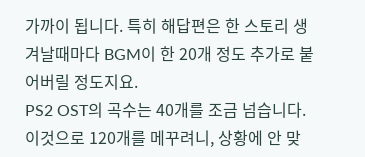가까이 됩니다. 특히 해답편은 한 스토리 생겨날때마다 BGM이 한 20개 정도 추가로 붙어버릴 정도지요.
PS2 OST의 곡수는 40개를 조금 넘습니다. 이것으로 120개를 메꾸려니, 상황에 안 맞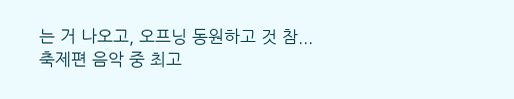는 거 나오고, 오프닝 동원하고 것 참...
축제편 음악 중 최고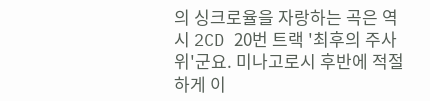의 싱크로율을 자랑하는 곡은 역시 2CD 20번 트랙 '최후의 주사위'군요. 미나고로시 후반에 적절하게 이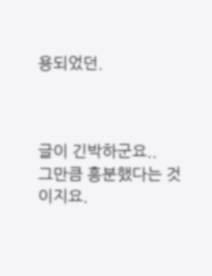용되었던.



글이 긴박하군요..
그만큼 흥분했다는 것이지요.